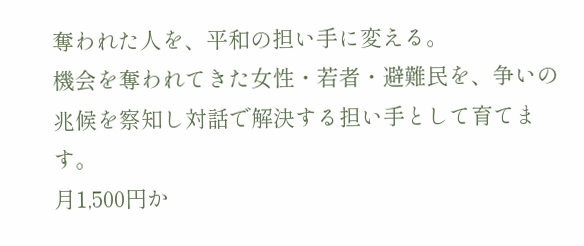奪われた人を、平和の担い手に変える。
機会を奪われてきた女性・若者・避難民を、争いの兆候を察知し対話で解決する担い手として育てます。
月1,500円か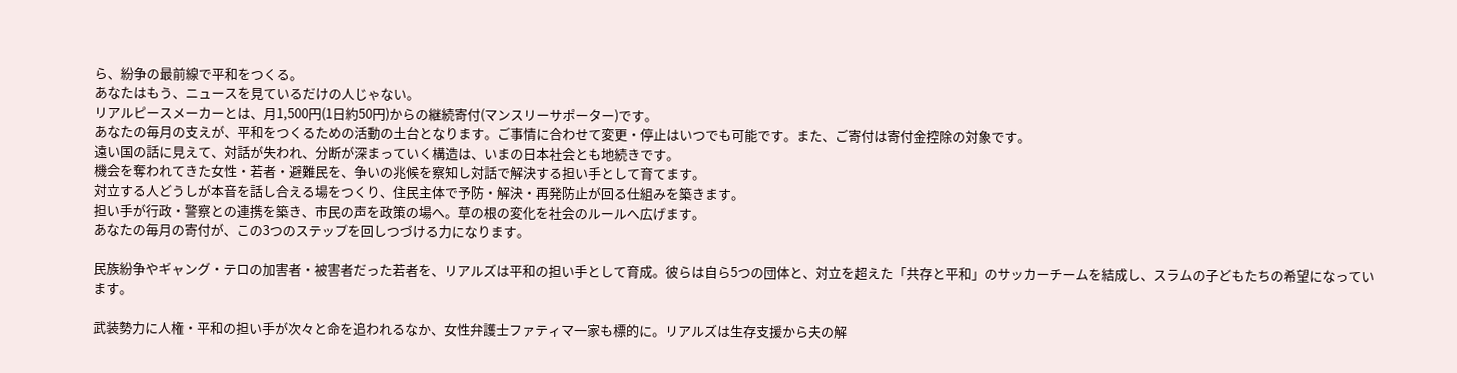ら、紛争の最前線で平和をつくる。
あなたはもう、ニュースを見ているだけの人じゃない。
リアルピースメーカーとは、月1,500円(1日約50円)からの継続寄付(マンスリーサポーター)です。
あなたの毎月の支えが、平和をつくるための活動の土台となります。ご事情に合わせて変更・停止はいつでも可能です。また、ご寄付は寄付金控除の対象です。
遠い国の話に見えて、対話が失われ、分断が深まっていく構造は、いまの日本社会とも地続きです。
機会を奪われてきた女性・若者・避難民を、争いの兆候を察知し対話で解決する担い手として育てます。
対立する人どうしが本音を話し合える場をつくり、住民主体で予防・解決・再発防止が回る仕組みを築きます。
担い手が行政・警察との連携を築き、市民の声を政策の場へ。草の根の変化を社会のルールへ広げます。
あなたの毎月の寄付が、この3つのステップを回しつづける力になります。

民族紛争やギャング・テロの加害者・被害者だった若者を、リアルズは平和の担い手として育成。彼らは自ら5つの団体と、対立を超えた「共存と平和」のサッカーチームを結成し、スラムの子どもたちの希望になっています。

武装勢力に人権・平和の担い手が次々と命を追われるなか、女性弁護士ファティマ一家も標的に。リアルズは生存支援から夫の解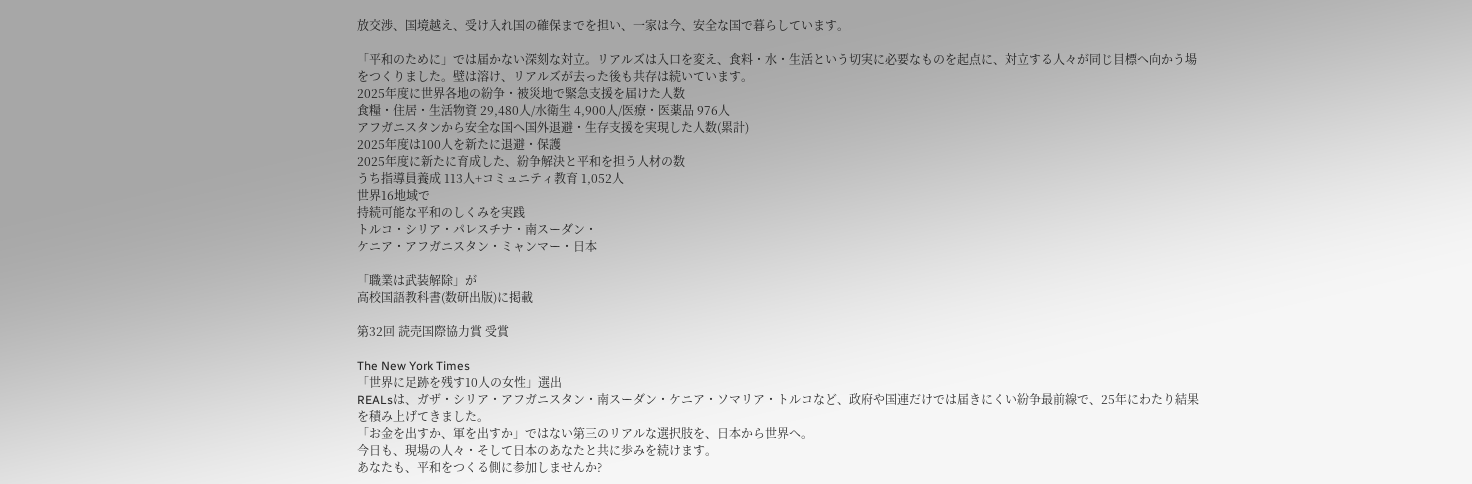放交渉、国境越え、受け入れ国の確保までを担い、一家は今、安全な国で暮らしています。

「平和のために」では届かない深刻な対立。リアルズは入口を変え、食料・水・生活という切実に必要なものを起点に、対立する人々が同じ目標へ向かう場をつくりました。壁は溶け、リアルズが去った後も共存は続いています。
2025年度に世界各地の紛争・被災地で緊急支援を届けた人数
食糧・住居・生活物資 29,480人/水衛生 4,900人/医療・医薬品 976人
アフガニスタンから安全な国へ国外退避・生存支援を実現した人数(累計)
2025年度は100人を新たに退避・保護
2025年度に新たに育成した、紛争解決と平和を担う人材の数
うち指導員養成 113人+コミュニティ教育 1,052人
世界16地域で
持続可能な平和のしくみを実践
トルコ・シリア・パレスチナ・南スーダン・
ケニア・アフガニスタン・ミャンマー・日本

「職業は武装解除」が
高校国語教科書(数研出版)に掲載

第32回 読売国際協力賞 受賞

The New York Times
「世界に足跡を残す10人の女性」選出
REALsは、ガザ・シリア・アフガニスタン・南スーダン・ケニア・ソマリア・トルコなど、政府や国連だけでは届きにくい紛争最前線で、25年にわたり結果を積み上げてきました。
「お金を出すか、軍を出すか」ではない第三のリアルな選択肢を、日本から世界へ。
今日も、現場の人々・そして日本のあなたと共に歩みを続けます。
あなたも、平和をつくる側に参加しませんか?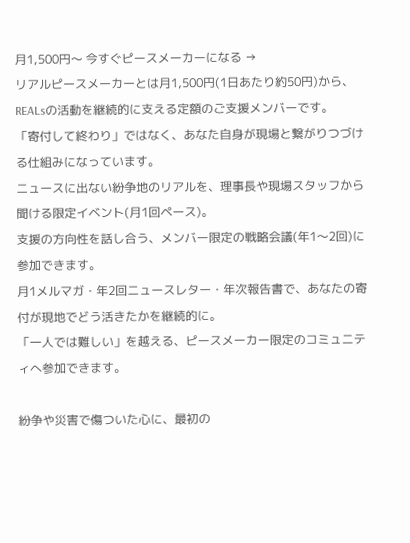月1,500円〜 今すぐピースメーカーになる →
リアルピースメーカーとは月1,500円(1日あたり約50円)から、REALsの活動を継続的に支える定額のご支援メンバーです。
「寄付して終わり」ではなく、あなた自身が現場と繋がりつづける仕組みになっています。
ニュースに出ない紛争地のリアルを、理事長や現場スタッフから聞ける限定イベント(月1回ペース)。
支援の方向性を話し合う、メンバー限定の戦略会議(年1〜2回)に参加できます。
月1メルマガ・年2回ニュースレター・年次報告書で、あなたの寄付が現地でどう活きたかを継続的に。
「一人では難しい」を越える、ピースメーカー限定のコミュニティへ参加できます。

紛争や災害で傷ついた心に、最初の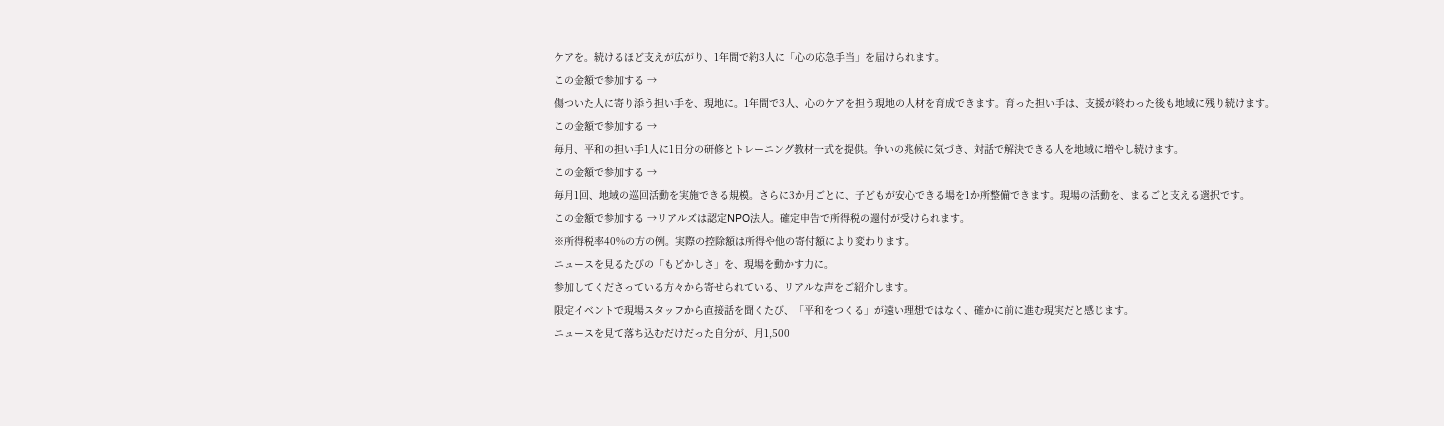ケアを。続けるほど支えが広がり、1年間で約3人に「心の応急手当」を届けられます。
この金額で参加する →
傷ついた人に寄り添う担い手を、現地に。1年間で3人、心のケアを担う現地の人材を育成できます。育った担い手は、支援が終わった後も地域に残り続けます。
この金額で参加する →
毎月、平和の担い手1人に1日分の研修とトレーニング教材一式を提供。争いの兆候に気づき、対話で解決できる人を地域に増やし続けます。
この金額で参加する →
毎月1回、地域の巡回活動を実施できる規模。さらに3か月ごとに、子どもが安心できる場を1か所整備できます。現場の活動を、まるごと支える選択です。
この金額で参加する →リアルズは認定NPO法人。確定申告で所得税の還付が受けられます。
※所得税率40%の方の例。実際の控除額は所得や他の寄付額により変わります。
ニュースを見るたびの「もどかしさ」を、現場を動かす力に。
参加してくださっている方々から寄せられている、リアルな声をご紹介します。
限定イベントで現場スタッフから直接話を聞くたび、「平和をつくる」が遠い理想ではなく、確かに前に進む現実だと感じます。
ニュースを見て落ち込むだけだった自分が、月1,500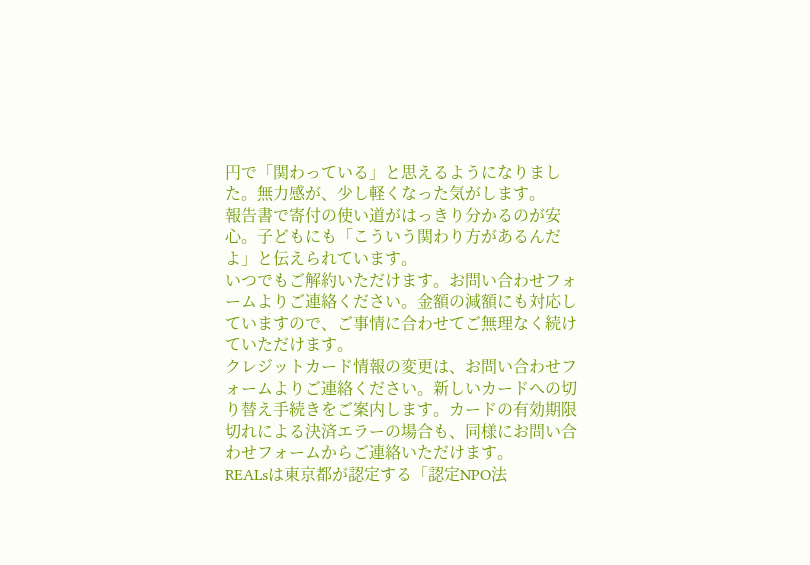円で「関わっている」と思えるようになりました。無力感が、少し軽くなった気がします。
報告書で寄付の使い道がはっきり分かるのが安心。子どもにも「こういう関わり方があるんだよ」と伝えられています。
いつでもご解約いただけます。お問い合わせフォームよりご連絡ください。金額の減額にも対応していますので、ご事情に合わせてご無理なく続けていただけます。
クレジットカード情報の変更は、お問い合わせフォームよりご連絡ください。新しいカードへの切り替え手続きをご案内します。カードの有効期限切れによる決済エラーの場合も、同様にお問い合わせフォームからご連絡いただけます。
REALsは東京都が認定する「認定NPO法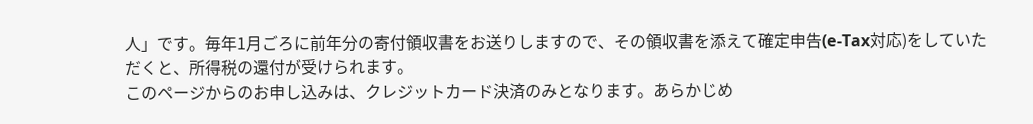人」です。毎年1月ごろに前年分の寄付領収書をお送りしますので、その領収書を添えて確定申告(e-Tax対応)をしていただくと、所得税の還付が受けられます。
このページからのお申し込みは、クレジットカード決済のみとなります。あらかじめ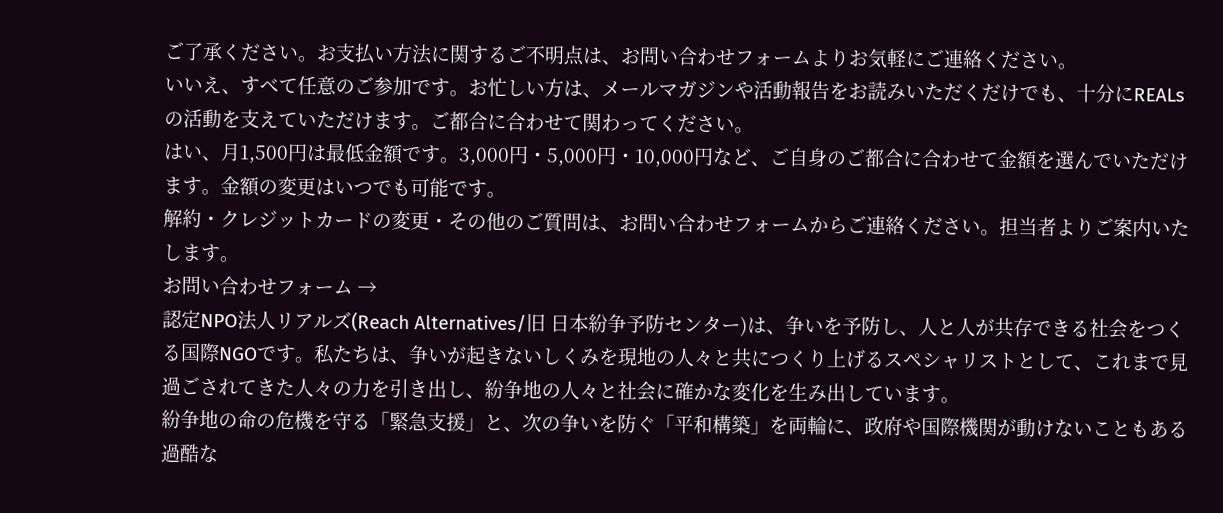ご了承ください。お支払い方法に関するご不明点は、お問い合わせフォームよりお気軽にご連絡ください。
いいえ、すべて任意のご参加です。お忙しい方は、メールマガジンや活動報告をお読みいただくだけでも、十分にREALsの活動を支えていただけます。ご都合に合わせて関わってください。
はい、月1,500円は最低金額です。3,000円・5,000円・10,000円など、ご自身のご都合に合わせて金額を選んでいただけます。金額の変更はいつでも可能です。
解約・クレジットカードの変更・その他のご質問は、お問い合わせフォームからご連絡ください。担当者よりご案内いたします。
お問い合わせフォーム →
認定NPO法人リアルズ(Reach Alternatives/旧 日本紛争予防センター)は、争いを予防し、人と人が共存できる社会をつくる国際NGOです。私たちは、争いが起きないしくみを現地の人々と共につくり上げるスペシャリストとして、これまで見過ごされてきた人々の力を引き出し、紛争地の人々と社会に確かな変化を生み出しています。
紛争地の命の危機を守る「緊急支援」と、次の争いを防ぐ「平和構築」を両輪に、政府や国際機関が動けないこともある過酷な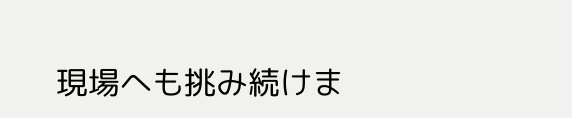現場へも挑み続けま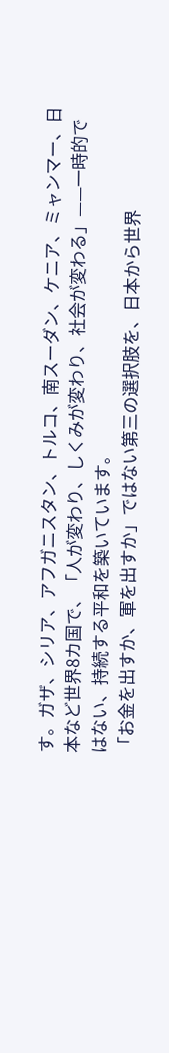す。ガザ、シリア、アフガニスタン、トルコ、南スーダン、ケニア、ミャンマー、日本など世界8カ国で、「人が変わり、しくみが変わり、社会が変わる」——一時的ではない、持続する平和を築いています。
「お金を出すか、軍を出すか」ではない第三の選択肢を、日本から世界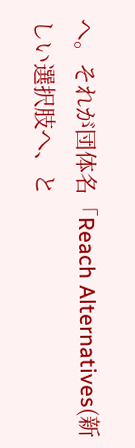へ。それが団体名「Reach Alternatives(新しい選択肢へ、と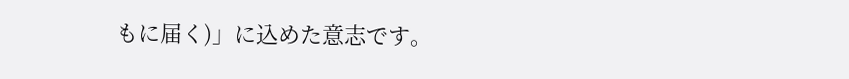もに届く)」に込めた意志です。